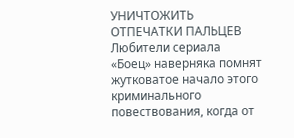УНИЧТОЖИТЬ ОТПЕЧАТКИ ПАЛЬЦЕВ
Любители сериала «Боец» наверняка помнят жутковатое начало этого криминального повествования, когда от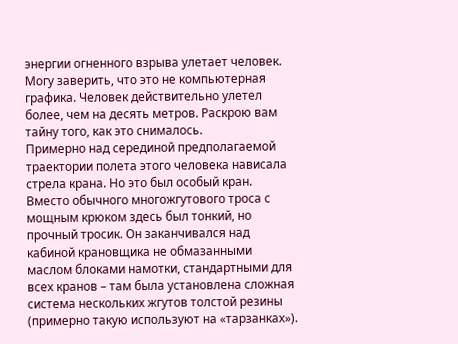энергии огненного взрыва улетает человек. Могу заверить, что это не компьютерная графика. Человек действительно улетел более, чем на десять метров. Раскрою вам тайну того, как это снималось.
Примерно над серединой предполагаемой траектории полета этого человека нависала стрела крана. Но это был особый кран. Вместо обычного многожгутового троса с мощным крюком здесь был тонкий, но прочный тросик. Он заканчивался над кабиной крановщика не обмазанными маслом блоками намотки, стандартными для всех кранов – там была установлена сложная система нескольких жгутов толстой резины (примерно такую используют на «тарзанках»).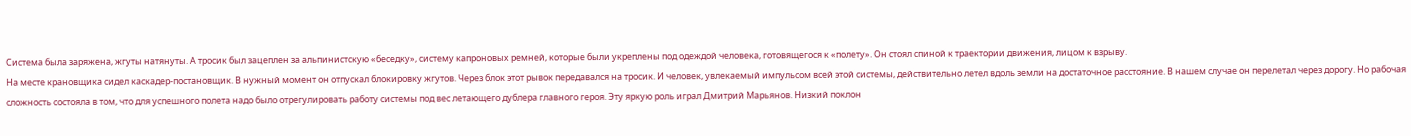Система была заряжена, жгуты натянуты. А тросик был зацеплен за альпинистскую «беседку», систему капроновых ремней, которые были укреплены под одеждой человека, готовящегося к «полету». Он стоял спиной к траектории движения, лицом к взрыву.
На месте крановщика сидел каскадер-постановщик. В нужный момент он отпускал блокировку жгутов. Через блок этот рывок передавался на тросик. И человек, увлекаемый импульсом всей этой системы, действительно летел вдоль земли на достаточное расстояние. В нашем случае он перелетал через дорогу. Но рабочая сложность состояла в том, что для успешного полета надо было отрегулировать работу системы под вес летающего дублера главного героя. Эту яркую роль играл Дмитрий Марьянов. Низкий поклон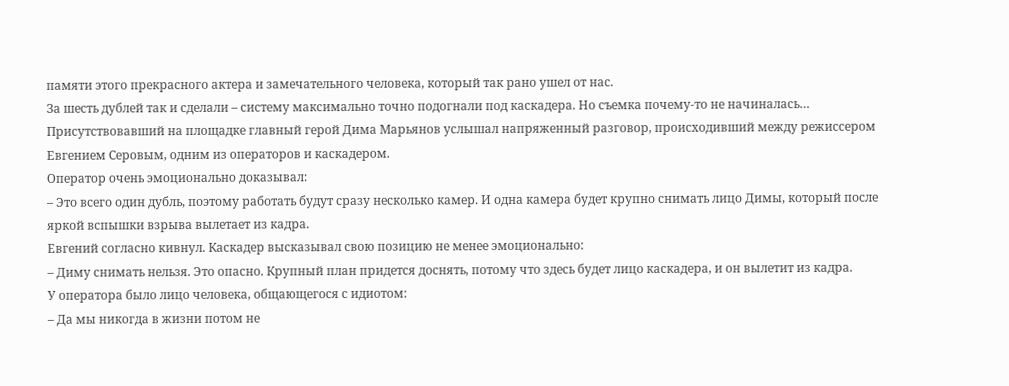памяти этого прекрасного актера и замечательного человека, который так рано ушел от нас.
За шесть дублей так и сделали – систему максимально точно подогнали под каскадера. Но съемка почему-то не начиналась… Присутствовавший на площадке главный герой Дима Марьянов услышал напряженный разговор, происходивший между режиссером Евгением Серовым, одним из операторов и каскадером.
Оператор очень эмоционально доказывал:
– Это всего один дубль, поэтому работать будут сразу несколько камер. И одна камера будет крупно снимать лицо Димы, который после яркой вспышки взрыва вылетает из кадра.
Евгений согласно кивнул. Каскадер высказывал свою позицию не менее эмоционально:
– Диму снимать нельзя. Это опасно. Крупный план придется доснять, потому что здесь будет лицо каскадера, и он вылетит из кадра.
У оператора было лицо человека, общающегося с идиотом:
– Да мы никогда в жизни потом не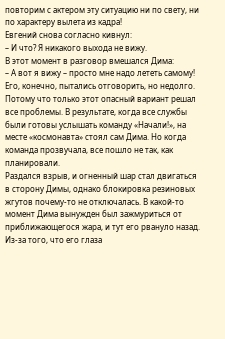повторим с актером эту ситуацию ни по свету, ни по характеру вылета из кадра!
Евгений снова согласно кивнул:
– И что? Я никакого выхода не вижу.
В этот момент в разговор вмешался Дима:
– А вот я вижу – просто мне надо лететь самому!
Его, конечно, пытались отговорить, но недолго. Потому что только этот опасный вариант решал все проблемы. В результате, когда все службы были готовы услышать команду «Начали!», на месте «космонавта» стоял сам Дима. Но когда команда прозвучала, все пошло не так, как планировали.
Раздался взрыв, и огненный шар стал двигаться в сторону Димы, однако блокировка резиновых жгутов почему-то не отключалась. В какой-то момент Дима вынужден был зажмуриться от приближающегося жара, и тут его рвануло назад. Из-за того, что его глаза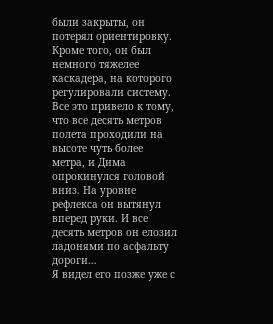были закрыты, он потерял ориентировку. Кроме того, он был немного тяжелее каскадера, на которого регулировали систему. Все это привело к тому, что все десять метров полета проходили на высоте чуть более метра, и Дима опрокинулся головой вниз. На уровне рефлекса он вытянул вперед руки. И все десять метров он елозил ладонями по асфальту дороги…
Я видел его позже уже с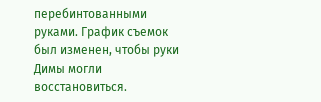перебинтованными руками. График съемок был изменен, чтобы руки Димы могли восстановиться.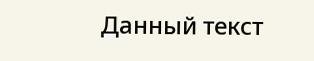Данный текст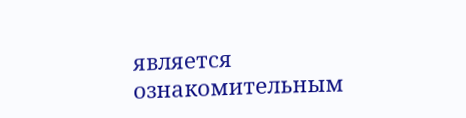является ознакомительным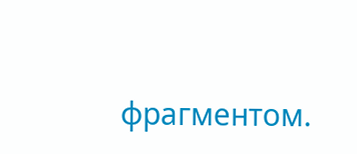фрагментом.